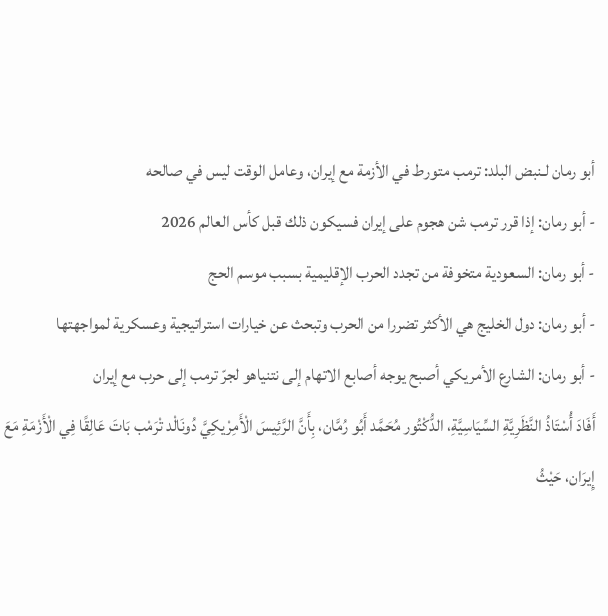أبو رمان لـنبض البلد: ترمب متورط في الأزمة مع إيران، وعامل الوقت ليس في صالحه
- أبو رمان: إذا قرر ترمب شن هجوم على إيران فسيكون ذلك قبل كأس العالم 2026
- أبو رمان: السعودية متخوفة من تجدد الحرب الإقليمية بسبب موسم الحج
- أبو رمان: دول الخليج هي الأكثر تضررا من الحرب وتبحث عن خيارات استراتيجية وعسكرية لمواجهتها
- أبو رمان: الشارع الأمريكي أصبح يوجه أصابع الاتهام إلى نتنياهو لجرّ ترمب إلى حرب مع إيران
أَفَادَ أُسْتَاذُ النَّظَرِيَّةِ السِّيَاسِيَّةِ، الدُّكْتُور مُحَمَّد أَبُو رُمَّان، بِأَنَّ الرَّئِيسَ الْأَمِرْيكِيَّ دُونَالْد تْرَمْب بَاتَ عَالِقًا فِي الْأَزْمَةِ مَعَ إِيرَان، حَيْثُ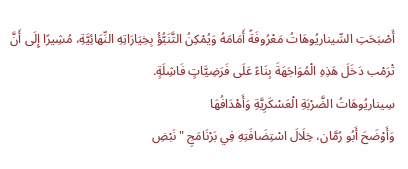أَصْبَحَتِ السِّيناريُوهَاتُ مَعْرُوفَةً أَمَامَهُ وَيُمْكِنُ التَّنَبُّؤُ بِخِيَارَاتِهِ النِّهَائِيَّةِ، مُشِيرًا إِلَى أَنَّ تْرَمْب دَخَلَ هَذِهِ الْمُوَاجَهَةَ بِنَاءً عَلَى فَرَضِيَّاتٍ فَاشِلَةٍ.
سِيناريُوهَاتُ الضَّرْبَةِ الْعَسْكَرِيَّةِ وَأَهْدَافُهَا
وَأَوْضَحَ أَبُو رُمَّان، خِلَالَ اسْتِضَافَتِهِ فِي بَرْنَامَجِ "نَبْضِ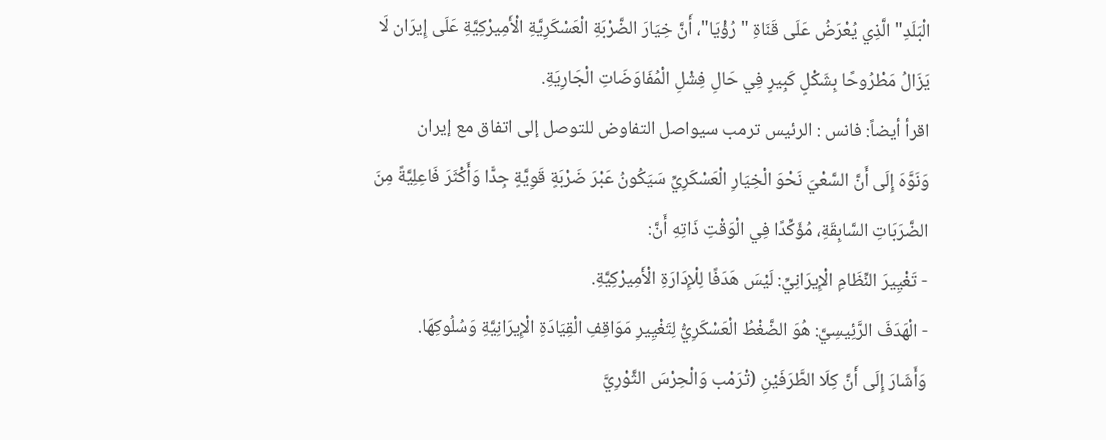الْبَلَدِ" الَّذِي يُعْرَضُ عَلَى قَنَاةِ "رُؤْيَا"، أَنَّ خِيَارَ الضَّرْبَةِ الْعَسْكَرِيَّةِ الْأَمِيرْكِيَّةِ عَلَى إِيرَان لَا يَزَالُ مَطْرُوحًا بِشَكْلٍ كَبِيرٍ فِي حَالِ فِشْلِ الْمُفَاوَضَاتِ الْجَارِيَةِ.
اقرأ أيضاً: فانس : الرئيس ترمب سيواصل التفاوض للتوصل إلى اتفاق مع إيران
وَنَوَّهَ إِلَى أَنَّ السَّعْيَ نَحْوَ الْخِيَارِ الْعَسْكَرِيِّ سَيَكُونُ عَبْرَ ضَرْبَةٍ قَوِيَّةٍ جِدًّا وَأَكْثَرَ فَاعِلِيَّةً مِنَ الضَّرَبَاتِ السَّابِقَةِ، مُؤَكِّدًا فِي الْوَقْتِ ذَاتِهِ أَنَّ:
- تَغْيِيرَ النِّظَامِ الْإِيرَانِيِّ: لَيْسَ هَدَفًا لِلْإِدَارَةِ الْأَمِيرْكِيَّةِ.
- الْهَدَفَ الرَّئِيسِيَّ: هُوَ الضَّغْطُ الْعَسْكَرِيُّ لِتَغْيِيرِ مَوَاقِفِ الْقِيَادَةِ الْإِيرَانِيَّةِ وَسُلُوكِهَا.
وَأَشَارَ إِلَى أَنَّ كِلَا الطَّرَفَيْنِ (تْرَمْب وَالْحِرْسَ الثَّوْرِيَّ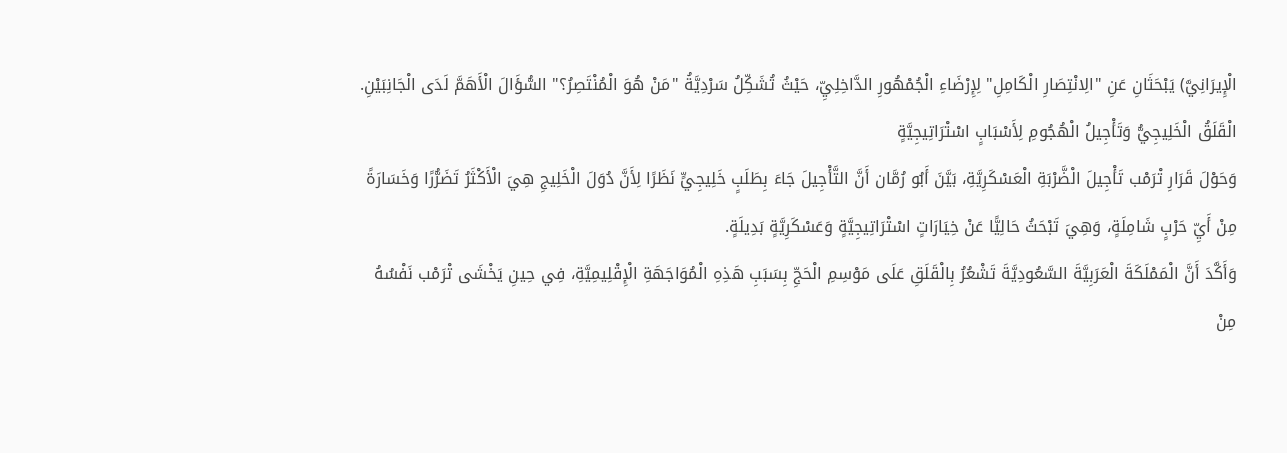الْإِيرَانِيَّ) يَبْحَثَانِ عَنِ "الِانْتِصَارِ الْكَامِلِ" لِإِرْضَاءِ الْجُمْهُورِ الدَّاخِلِيِّ، حَيْثُ تُشَكِّلُ سَرْدِيَّةُ "مَنْ هُوَ الْمُنْتَصِرُ؟" السُّؤَالَ الْأَهَمَّ لَدَى الْجَانِبَيْنِ.
الْقَلَقُ الْخَلِيجِيُّ وَتَأْجِيلُ الْهُجُومِ لِأَسْبَابٍ اسْتْرَاتِيجِيَّةٍ
وَحَوْلَ قَرَارِ تْرَمْب تَأْجِيلَ الْضَّرْبَةِ الْعَسْكَرِيَّةِ، بَيَّنَ أَبُو رُمَّان أَنَّ التَّأْجِيلَ جَاءَ بِطَلَبٍ خَلِيجِيٍّ نَظَرًا لِأَنَّ دُوَلَ الْخَلِيجِ هِيَ الْأَكْثَرُ تَضَرُّرًا وَخَسَارَةً مِنْ أَيِّ حَرْبٍ شَامِلَةٍ، وَهِيَ تَبْحَثُ حَالِيًّا عَنْ خِيَارَاتٍ اسْتْرَاتِيجِيَّةٍ وَعَسْكَرِيَّةٍ بَدِيلَةٍ.
وَأَكَّدَ أَنَّ الْمَمْلَكَةَ الْعَرَبِيَّةَ السَّعُودِيَّةَ تَشْعُرُ بِالْقَلَقِ عَلَى مَوْسِمِ الْحَجِّ بِسَبَبِ هَذِهِ الْمُوَاجَهَةِ الْإِقْلِيمِيَّةِ، فِي حِينِ يَخْشَى تْرَمْب نَفْسُهُ مِنْ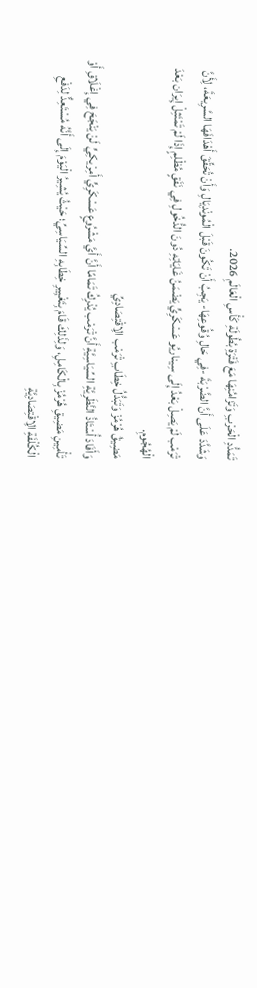تَمَدُّدِ الْحَرْبِ وَتَزَامُنِهَا مَعَ فَتْرَةِ بُطُولَةِ كَأْسِ الْعَالَمِ 2026.
وَشَدَّدَ عَلَى أَنَّ الضَّرْبَةَ -فِي حَالِ وُقُوعِهَا- يَجِبُ أَنْ تَكُونَ قَبْلَ الْمُونْدِيَالِ وَأَنْ تُحَقِّقَ أَهْدَافَهَا السَّرِيعَةَ، لِأَنَّ تْرَمْب لَمْ يَصِلْ بَعْدُ إِلَى سِيناريُو عَسْكَرِيٍّ يَضْمَنُ غَايَاتِهِ دُونَ الدُّخُولِ فِي نَفَقٍ مُظْلِمٍ إِذَا لَمْ تَمْتَثِلْ إِيرَان بَعْدَ الْهُجُومِ.
مَضِيقُ هُرْمُزْ وَتَبَدُّلُ خِطَابِ تْرَمْب الِاقْتِصَادِيِّ
وَأَفَادَ أُسْتَاذُ النَّظَرِيَّةِ السِّيَاسِيَّةِ أَنَّ تْرَمْب يُدْرِكُ تَمَامًا أَنَّ أَيَّ مَشْرُوعٍ عَسْكَرِيٍّ أَمِرْيكِيٍّ لَنْ يَنْجَحَ فِي إِغْلَاقِ أَوْ تَأْمِينِ مَضِيقِ هُرْمُزْ بِالْكَامِلِ، وَلِذَلِكَ قَامَ بِتَغْيِيرِ خِطَابِهِ السِّيَاسِيِّ؛ حَيْثُ يُشِيرُ الْيَوْمَ إِلَى أَنَّهُ مُسْتَعِدٌّ لِدَفْعِ الْكُلْفَةِ الِاقْتِصَادِيَّةِ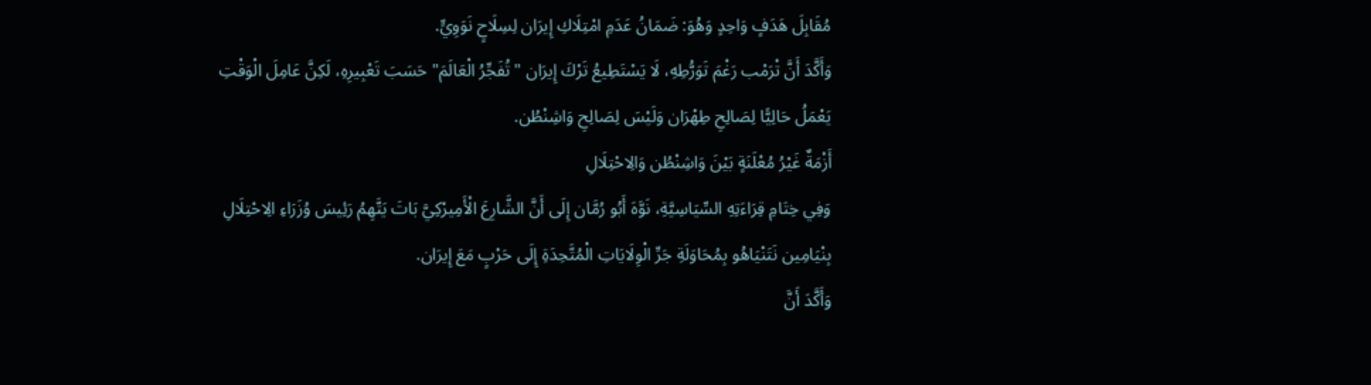مُقَابِلَ هَدَفٍ وَاحِدٍ وَهُوَ: ضَمَانُ عَدَمِ امْتِلَاكِ إِيرَان لِسِلَاحٍ نَوَوِيٍّ.
وَأَكَّدَ أَنَّ تْرَمْب رَغْمَ تَوَرُّطِهِ، لَا يَسْتَطِيعُ تَرْكَ إِيرَان "تُفَجِّرُ الْعَالَمَ" حَسَبَ تَعْبِيرِهِ، لَكِنَّ عَامِلَ الْوَقْتِ يَعْمَلُ حَالِيًّا لِصَالِحِ طِهْرَان وَلَيْسَ لِصَالِحِ وَاشِنْطُن.
أَزْمَةٌ غَيْرُ مُعْلَنَةٍ بَيْنَ وَاشِنْطُن وَالِاحْتِلَالِ
وَفِي خِتَامِ قِرَاءَتِهِ السِّيَاسِيَّةِ، نَوَّهَ أَبُو رُمَّان إِلَى أَنَّ الشَّارِعَ الْأَمِيرْكِيَّ بَاتَ يَتَّهِمُ رَئِيسَ وُزَرَاءِ الِاحْتِلَالِ بِنْيَامِين نَتَنْيَاهُو بِمُحَاوَلَةِ جَرِّ الْوِلَايَاتِ الْمُتَّحِدَةِ إِلَى حَرْبٍ مَعَ إِيرَان.
وَأَكَّدَ أَنَّ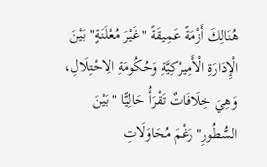هُنَالِكَ أَزْمَةً عَمِيقَةً "غَيْرَ مُعْلَنَةٍ" بَيْنَ الْإِدَارَةِ الْأَمِيرْكِيَّةِ وَحُكُومَةِ الِاحْتِلَالِ، وَهِيَ خِلَافَاتٌ تَقْرَأُ حَالِيًّا "بَيْنَ السُّطُورِ" رَغْمَ مُحَاوَلَاتِ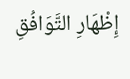إِظْهَارِ التَّوَافُقِ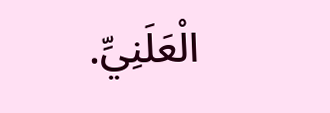الْعَلَنِيِّ.